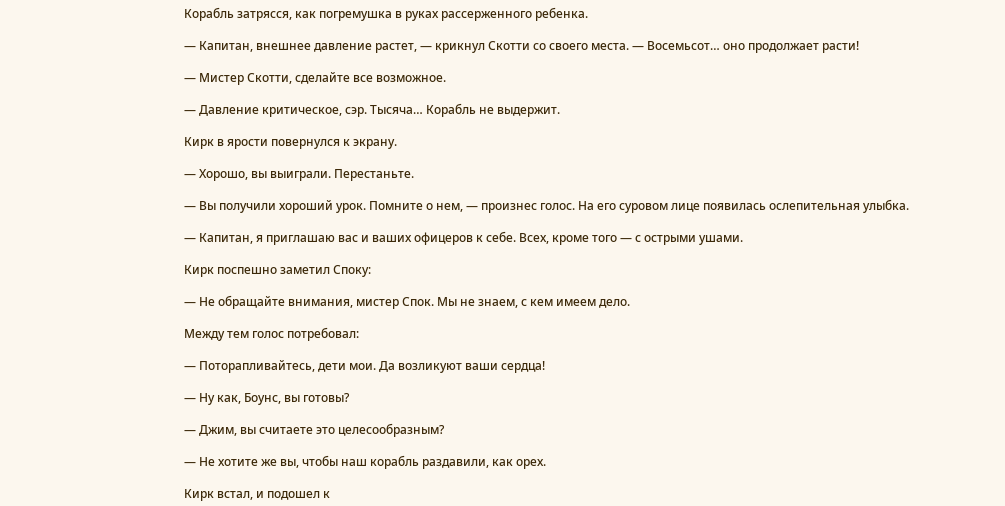Корабль затрясся, как погремушка в руках рассерженного ребенка.

— Капитан, внешнее давление растет, — крикнул Скотти со своего места. — Восемьсот… оно продолжает расти!

— Мистер Скотти, сделайте все возможное.

— Давление критическое, сэр. Тысяча… Корабль не выдержит.

Кирк в ярости повернулся к экрану.

— Хорошо, вы выиграли. Перестаньте.

— Вы получили хороший урок. Помните о нем, — произнес голос. На его суровом лице появилась ослепительная улыбка.

— Капитан, я приглашаю вас и ваших офицеров к себе. Всех, кроме того — с острыми ушами.

Кирк поспешно заметил Споку:

— Не обращайте внимания, мистер Спок. Мы не знаем, с кем имеем дело.

Между тем голос потребовал:

— Поторапливайтесь, дети мои. Да возликуют ваши сердца!

— Ну как, Боунс, вы готовы?

— Джим, вы считаете это целесообразным?

— Не хотите же вы, чтобы наш корабль раздавили, как орех.

Кирк встал, и подошел к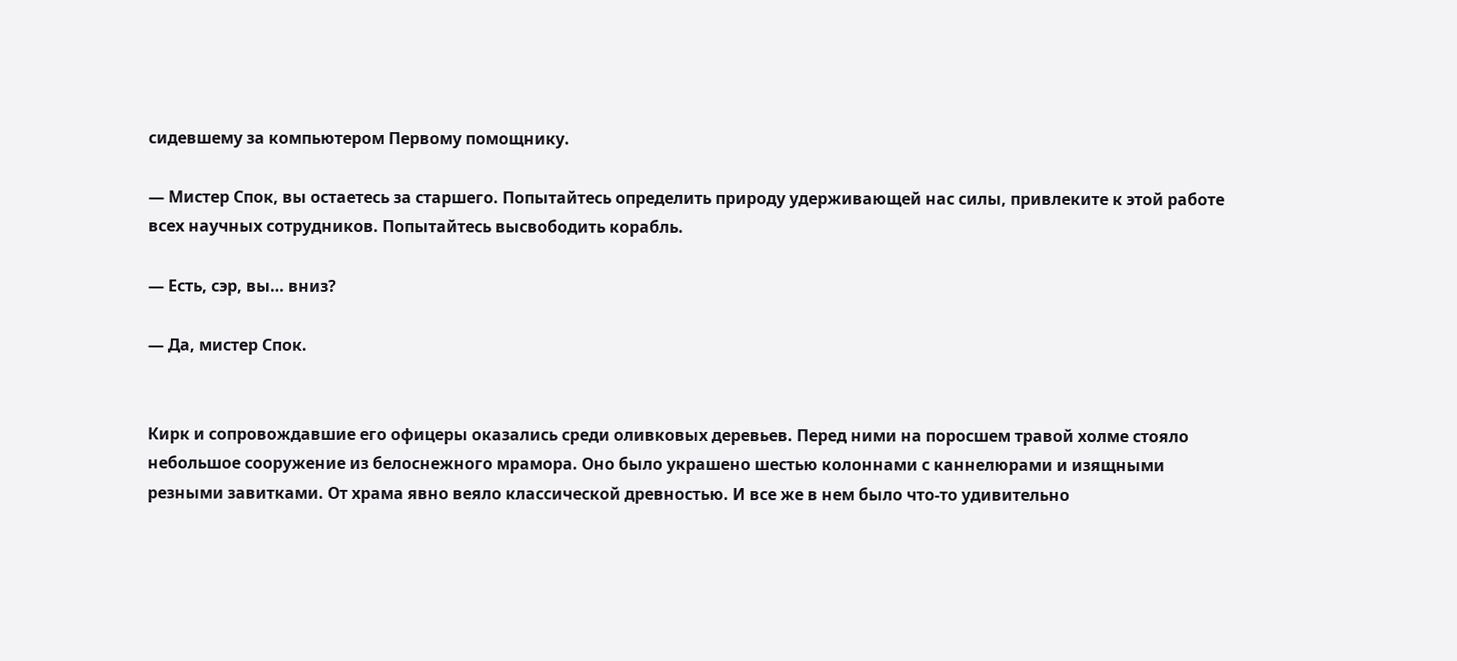сидевшему за компьютером Первому помощнику.

— Мистер Спок, вы остаетесь за старшего. Попытайтесь определить природу удерживающей нас силы, привлеките к этой работе всех научных сотрудников. Попытайтесь высвободить корабль.

— Есть, сэр, вы… вниз?

— Да, мистер Спок.


Кирк и сопровождавшие его офицеры оказались среди оливковых деревьев. Перед ними на поросшем травой холме стояло небольшое сооружение из белоснежного мрамора. Оно было украшено шестью колоннами с каннелюрами и изящными резными завитками. От храма явно веяло классической древностью. И все же в нем было что-то удивительно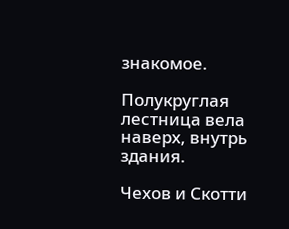знакомое.

Полукруглая лестница вела наверх, внутрь здания.

Чехов и Скотти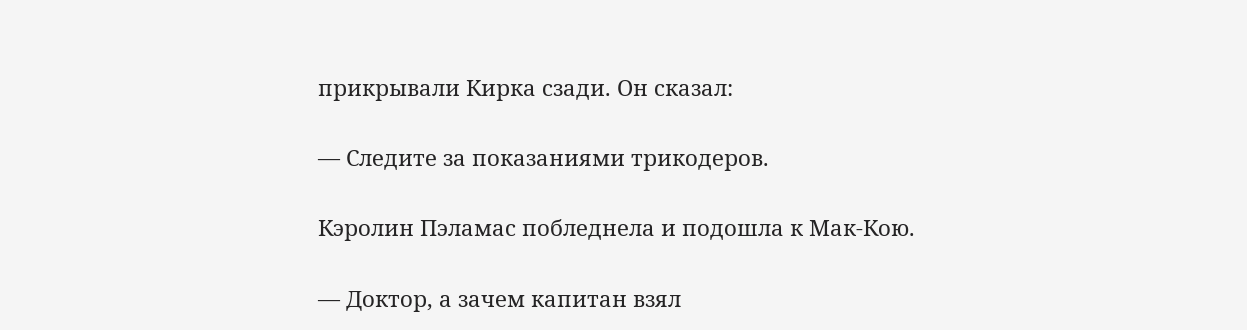прикрывали Кирка сзади. Он сказал:

— Следите за показаниями трикодеров.

Кэролин Пэламас побледнела и подошла к Мак-Кою.

— Доктор, а зачем капитан взял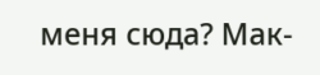меня сюда? Мак-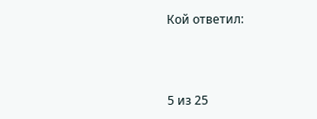Кой ответил:



5 из 25